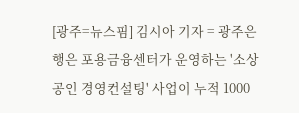[광주=뉴스핌] 김시아 기자 = 광주은행은 포용금융센터가 운영하는 '소상공인 경영컨설팅' 사업이 누적 1000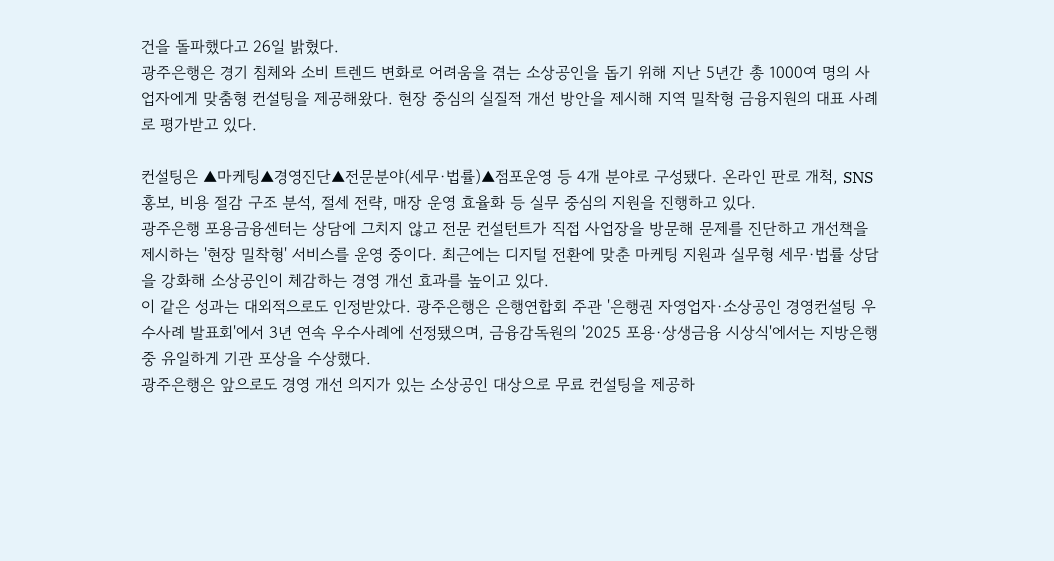건을 돌파했다고 26일 밝혔다.
광주은행은 경기 침체와 소비 트렌드 변화로 어려움을 겪는 소상공인을 돕기 위해 지난 5년간 총 1000여 명의 사업자에게 맞춤형 컨설팅을 제공해왔다. 현장 중심의 실질적 개선 방안을 제시해 지역 밀착형 금융지원의 대표 사례로 평가받고 있다.

컨설팅은 ▲마케팅▲경영진단▲전문분야(세무·법률)▲점포운영 등 4개 분야로 구성됐다. 온라인 판로 개척, SNS 홍보, 비용 절감 구조 분석, 절세 전략, 매장 운영 효율화 등 실무 중심의 지원을 진행하고 있다.
광주은행 포용금융센터는 상담에 그치지 않고 전문 컨설턴트가 직접 사업장을 방문해 문제를 진단하고 개선책을 제시하는 '현장 밀착형' 서비스를 운영 중이다. 최근에는 디지털 전환에 맞춘 마케팅 지원과 실무형 세무·법률 상담을 강화해 소상공인이 체감하는 경영 개선 효과를 높이고 있다.
이 같은 성과는 대외적으로도 인정받았다. 광주은행은 은행연합회 주관 '은행권 자영업자·소상공인 경영컨설팅 우수사례 발표회'에서 3년 연속 우수사례에 선정됐으며, 금융감독원의 '2025 포용·상생금융 시상식'에서는 지방은행 중 유일하게 기관 포상을 수상했다.
광주은행은 앞으로도 경영 개선 의지가 있는 소상공인 대상으로 무료 컨설팅을 제공하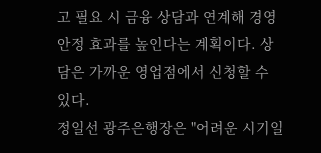고 필요 시 금융 상담과 연계해 경영 안정 효과를 높인다는 계획이다. 상담은 가까운 영업점에서 신청할 수 있다.
정일선 광주은행장은 "어려운 시기일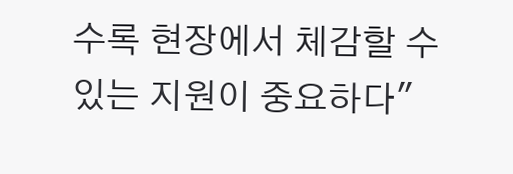수록 현장에서 체감할 수 있는 지원이 중요하다"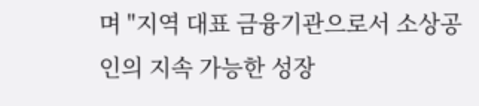며 "지역 대표 금융기관으로서 소상공인의 지속 가능한 성장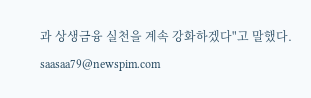과 상생금융 실천을 계속 강화하겠다"고 말했다.
saasaa79@newspim.com